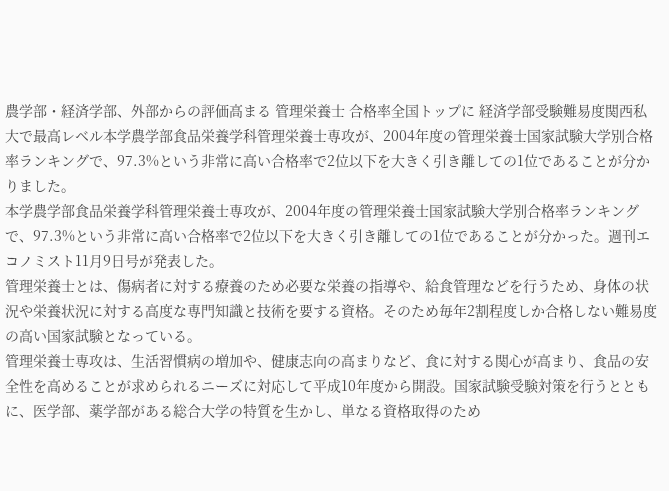農学部・経済学部、外部からの評価高まる 管理栄養士 合格率全国トップに 経済学部受験難易度関西私大で最高レベル本学農学部食品栄養学科管理栄養士専攻が、2004年度の管理栄養士国家試験大学別合格率ランキングで、97.3%という非常に高い合格率で2位以下を大きく引き離しての1位であることが分かりました。
本学農学部食品栄養学科管理栄養士専攻が、2004年度の管理栄養士国家試験大学別合格率ランキングで、97.3%という非常に高い合格率で2位以下を大きく引き離しての1位であることが分かった。週刊エコノミスト11月9日号が発表した。
管理栄養士とは、傷病者に対する療養のため必要な栄養の指導や、給食管理などを行うため、身体の状況や栄養状況に対する高度な専門知識と技術を要する資格。そのため毎年2割程度しか合格しない難易度の高い国家試験となっている。
管理栄養士専攻は、生活習慣病の増加や、健康志向の高まりなど、食に対する関心が高まり、食品の安全性を高めることが求められるニーズに対応して平成10年度から開設。国家試験受験対策を行うとともに、医学部、薬学部がある総合大学の特質を生かし、単なる資格取得のため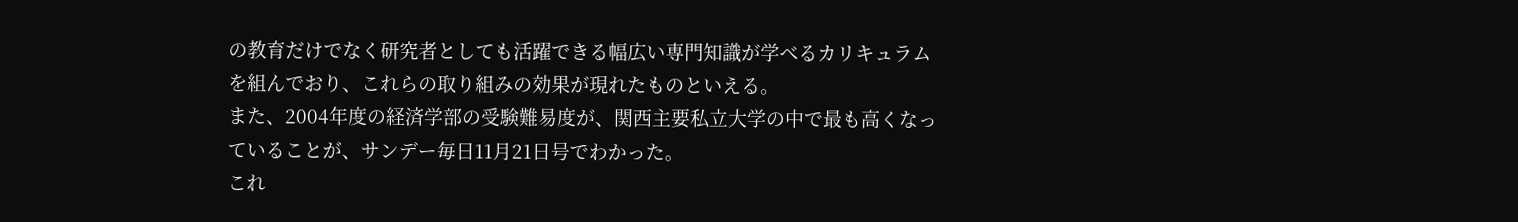の教育だけでなく研究者としても活躍できる幅広い専門知識が学べるカリキュラムを組んでおり、これらの取り組みの効果が現れたものといえる。
また、2004年度の経済学部の受験難易度が、関西主要私立大学の中で最も高くなっていることが、サンデー毎日11月21日号でわかった。
これ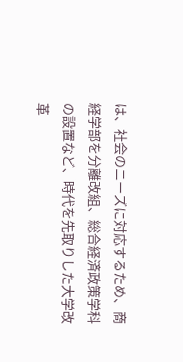は、社会のニーズに対応するため、商経学部を分離改組、総合経済政策学科の設置など、時代を先取りした大学改革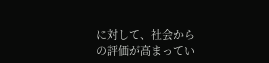に対して、社会からの評価が高まってい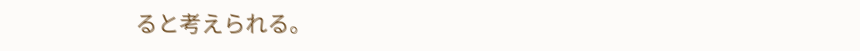ると考えられる。